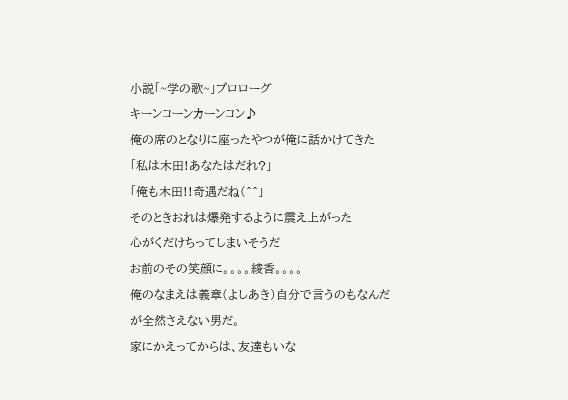小説「~学の歌~」プロローグ
キーンコーンカーンコン♪
俺の席のとなりに座ったやつが俺に話かけてきた
「私は木田!あなたはだれ?」
「俺も木田!!奇遇だね(^^」
そのときおれは爆発するように震え上がった
心がくだけちってしまいそうだ
お前のその笑顔に。。。。綾香。。。。
俺のなまえは義章(よしあき)自分で言うのもなんだが全然さえない男だ。
家にかえってからは、友達もいな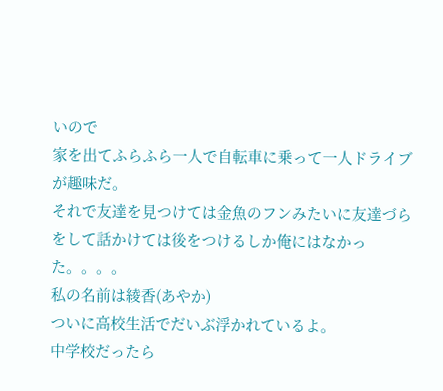いので
家を出てふらふら一人で自転車に乗って一人ドライブが趣味だ。
それで友達を見つけては金魚のフンみたいに友達づらをして話かけては後をつけるしか俺にはなかった。。。。
私の名前は綾香(あやか)
ついに高校生活でだいぶ浮かれているよ。
中学校だったら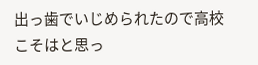出っ歯でいじめられたので高校こそはと思っ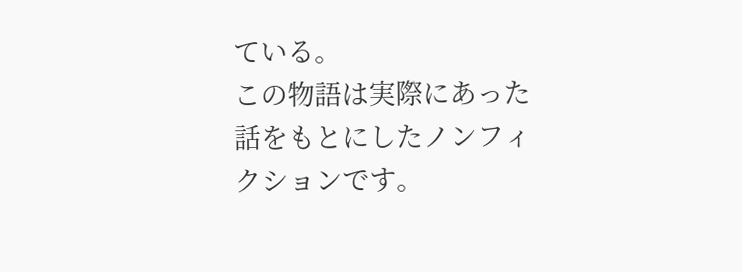ている。
この物語は実際にあった話をもとにしたノンフィクションです。